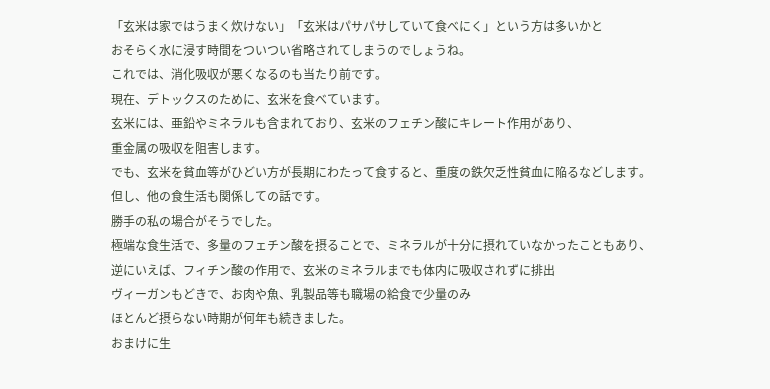「玄米は家ではうまく炊けない」「玄米はパサパサしていて食べにく」という方は多いかと
おそらく水に浸す時間をついつい省略されてしまうのでしょうね。
これでは、消化吸収が悪くなるのも当たり前です。
現在、デトックスのために、玄米を食べています。
玄米には、亜鉛やミネラルも含まれており、玄米のフェチン酸にキレート作用があり、
重金属の吸収を阻害します。
でも、玄米を貧血等がひどい方が長期にわたって食すると、重度の鉄欠乏性貧血に陥るなどします。
但し、他の食生活も関係しての話です。
勝手の私の場合がそうでした。
極端な食生活で、多量のフェチン酸を摂ることで、ミネラルが十分に摂れていなかったこともあり、
逆にいえば、フィチン酸の作用で、玄米のミネラルまでも体内に吸収されずに排出
ヴィーガンもどきで、お肉や魚、乳製品等も職場の給食で少量のみ
ほとんど摂らない時期が何年も続きました。
おまけに生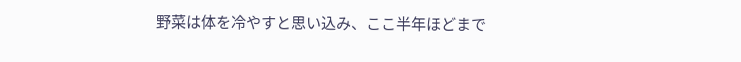野菜は体を冷やすと思い込み、ここ半年ほどまで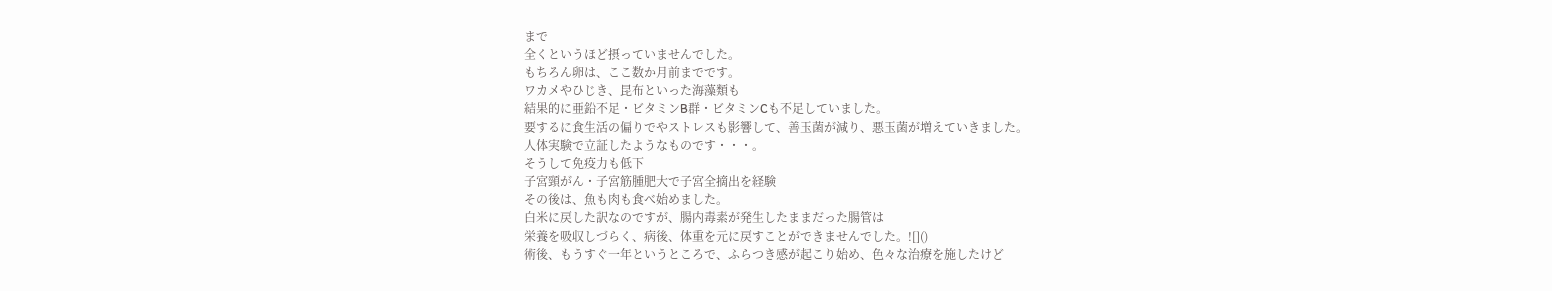まで
全くというほど摂っていませんでした。
もちろん卵は、ここ数か月前までです。
ワカメやひじき、昆布といった海藻類も
結果的に亜鉛不足・ビタミンB群・ビタミンCも不足していました。
要するに食生活の偏りでやストレスも影響して、善玉菌が減り、悪玉菌が増えていきました。
人体実験で立証したようなものです・・・。
そうして免疫力も低下
子宮頸がん・子宮筋腫肥大で子宮全摘出を経験
その後は、魚も肉も食べ始めました。
白米に戻した訳なのですが、腸内毒素が発生したままだった腸管は
栄養を吸収しづらく、病後、体重を元に戻すことができませんでした。![]()
術後、もうすぐ一年というところで、ふらつき感が起こり始め、色々な治療を施したけど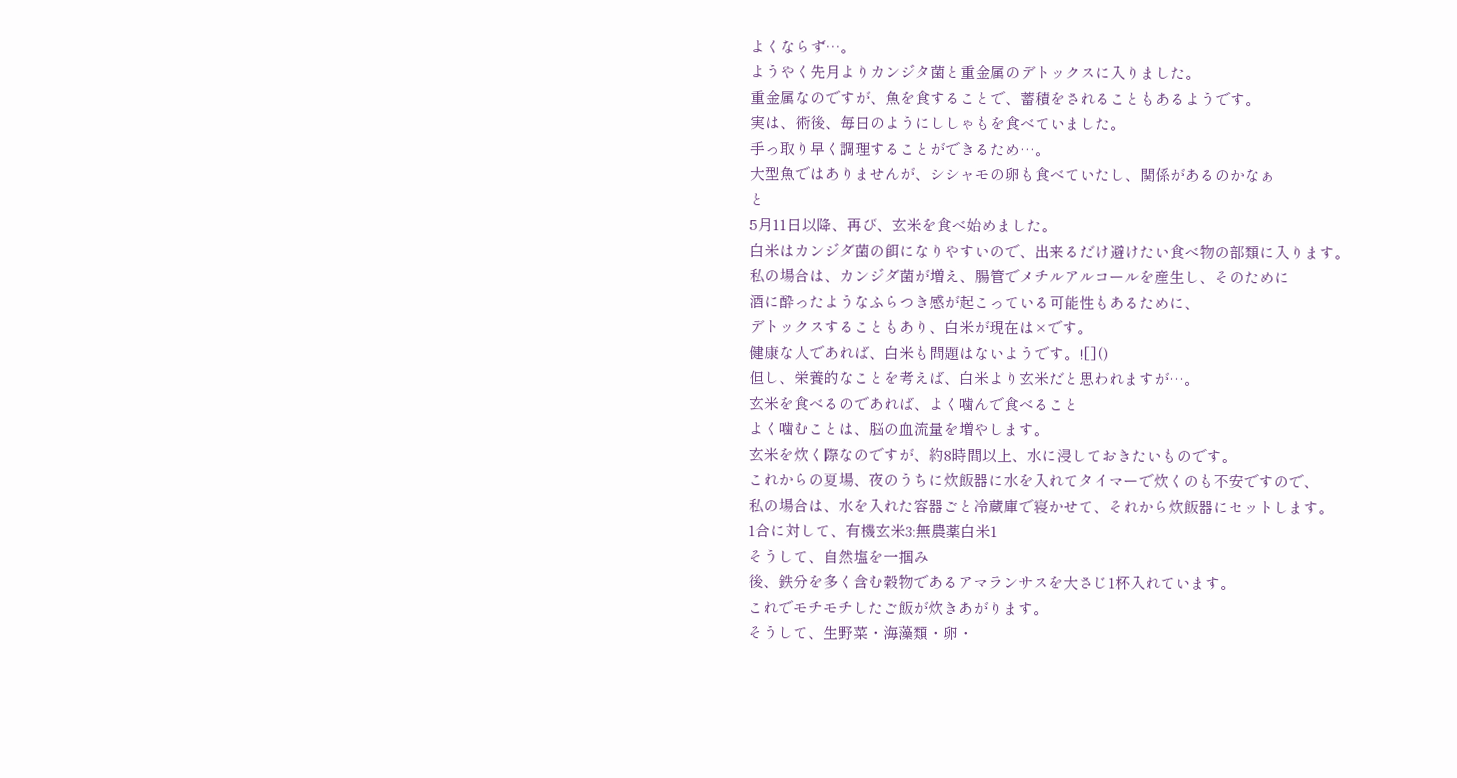よくならず…。
ようやく先月よりカンジタ菌と重金属のデトックスに入りました。
重金属なのですが、魚を食することで、蓄積をされることもあるようです。
実は、術後、毎日のようにししゃもを食べていました。
手っ取り早く調理することができるため…。
大型魚ではありませんが、シシャモの卵も食べていたし、関係があるのかなぁ
と
5月11日以降、再び、玄米を食べ始めました。
白米はカンジダ菌の餌になりやすいので、出来るだけ避けたい食べ物の部類に入ります。
私の場合は、カンジダ菌が増え、腸管でメチルアルコールを産生し、そのために
酒に酔ったようなふらつき感が起こっている可能性もあるために、
デトックスすることもあり、白米が現在は×です。
健康な人であれば、白米も問題はないようです。![]()
但し、栄養的なことを考えば、白米より玄米だと思われますが…。
玄米を食べるのであれば、よく噛んで食べること
よく噛むことは、脳の血流量を増やします。
玄米を炊く際なのですが、約8時間以上、水に浸しておきたいものです。
これからの夏場、夜のうちに炊飯器に水を入れてタイマーで炊くのも不安ですので、
私の場合は、水を入れた容器ごと冷蔵庫で寝かせて、それから炊飯器にセットします。
1合に対して、有機玄米3:無農薬白米1
そうして、自然塩を一掴み
後、鉄分を多く含む穀物であるアマランサスを大さじ1杯入れています。
これでモチモチしたご飯が炊きあがります。
そうして、生野菜・海藻類・卵・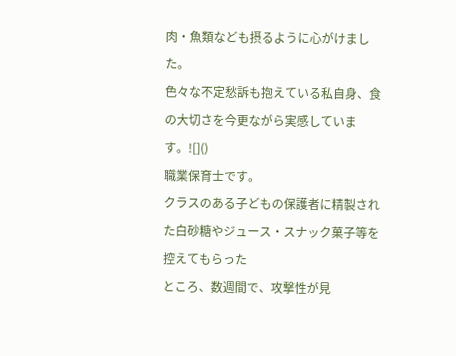肉・魚類なども摂るように心がけました。
色々な不定愁訴も抱えている私自身、食の大切さを今更ながら実感しています。![]()
職業保育士です。
クラスのある子どもの保護者に精製された白砂糖やジュース・スナック菓子等を控えてもらった
ところ、数週間で、攻撃性が見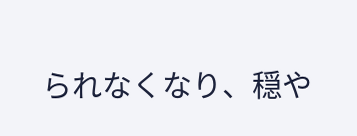られなくなり、穏や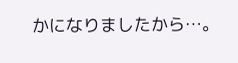かになりましたから…。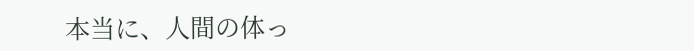本当に、人間の体っ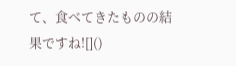て、食べてきたものの結果ですね![]()